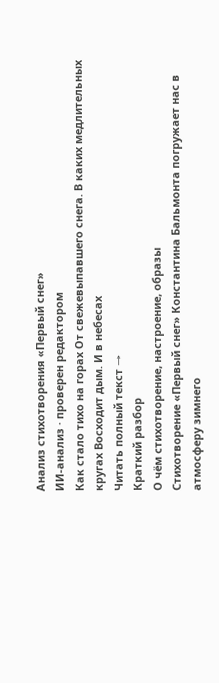Анализ стихотворения «Первый снег»
ИИ-анализ · проверен редактором
Как стало тихо на горах От свежевыпавшего снега. В каких медлительных кругах Восходит дым. И в небесах
Читать полный текст →
Краткий разбор
О чём стихотворение, настроение, образы
Стихотворение «Первый снег» Константина Бальмонта погружает нас в атмосферу зимнего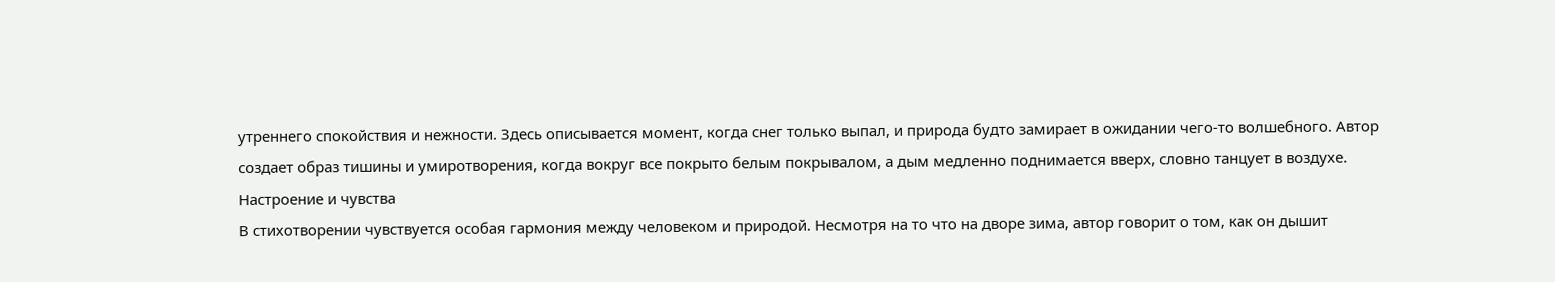утреннего спокойствия и нежности. Здесь описывается момент, когда снег только выпал, и природа будто замирает в ожидании чего-то волшебного. Автор создает образ тишины и умиротворения, когда вокруг все покрыто белым покрывалом, а дым медленно поднимается вверх, словно танцует в воздухе.
Настроение и чувства
В стихотворении чувствуется особая гармония между человеком и природой. Несмотря на то что на дворе зима, автор говорит о том, как он дышит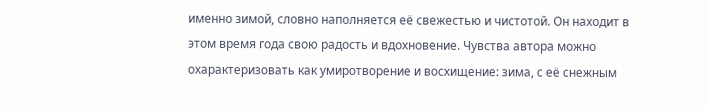именно зимой, словно наполняется её свежестью и чистотой. Он находит в этом время года свою радость и вдохновение. Чувства автора можно охарактеризовать как умиротворение и восхищение: зима, с её снежным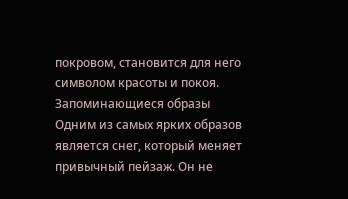покровом, становится для него символом красоты и покоя.
Запоминающиеся образы
Одним из самых ярких образов является снег, который меняет привычный пейзаж. Он не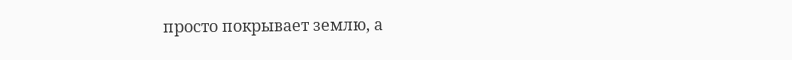просто покрывает землю, а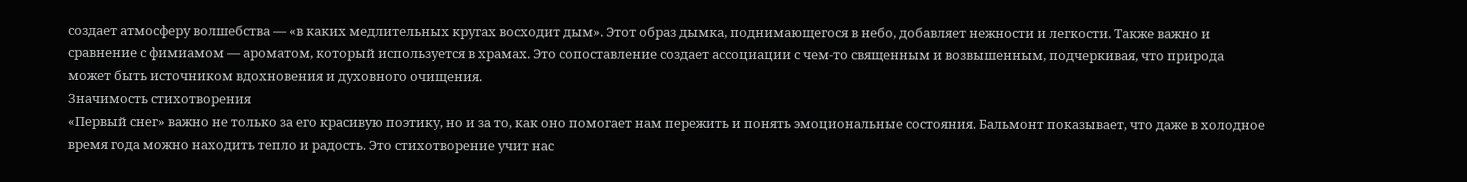создает атмосферу волшебства — «в каких медлительных кругах восходит дым». Этот образ дымка, поднимающегося в небо, добавляет нежности и легкости. Также важно и сравнение с фимиамом — ароматом, который используется в храмах. Это сопоставление создает ассоциации с чем-то священным и возвышенным, подчеркивая, что природа может быть источником вдохновения и духовного очищения.
Значимость стихотворения
«Первый снег» важно не только за его красивую поэтику, но и за то, как оно помогает нам пережить и понять эмоциональные состояния. Бальмонт показывает, что даже в холодное время года можно находить тепло и радость. Это стихотворение учит нас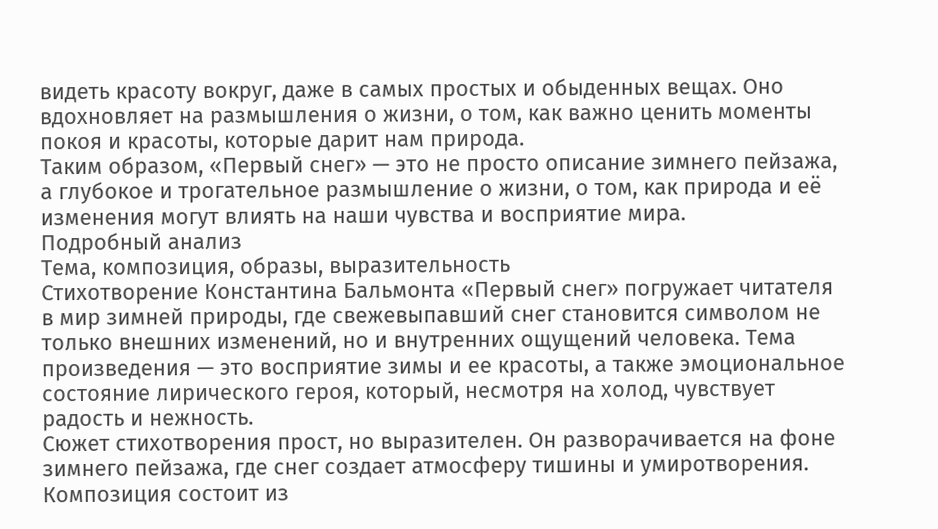видеть красоту вокруг, даже в самых простых и обыденных вещах. Оно вдохновляет на размышления о жизни, о том, как важно ценить моменты покоя и красоты, которые дарит нам природа.
Таким образом, «Первый снег» — это не просто описание зимнего пейзажа, а глубокое и трогательное размышление о жизни, о том, как природа и её изменения могут влиять на наши чувства и восприятие мира.
Подробный анализ
Тема, композиция, образы, выразительность
Стихотворение Константина Бальмонта «Первый снег» погружает читателя в мир зимней природы, где свежевыпавший снег становится символом не только внешних изменений, но и внутренних ощущений человека. Тема произведения — это восприятие зимы и ее красоты, а также эмоциональное состояние лирического героя, который, несмотря на холод, чувствует радость и нежность.
Сюжет стихотворения прост, но выразителен. Он разворачивается на фоне зимнего пейзажа, где снег создает атмосферу тишины и умиротворения. Композиция состоит из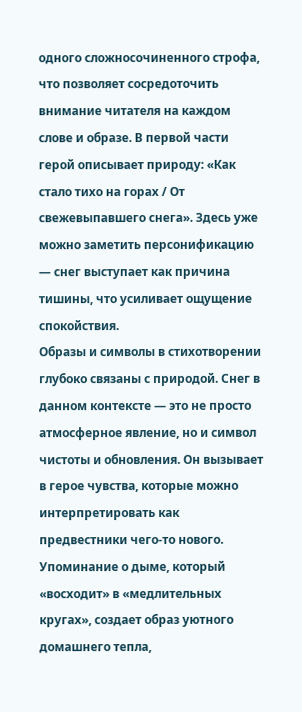одного сложносочиненного строфа, что позволяет сосредоточить внимание читателя на каждом слове и образе. В первой части герой описывает природу: «Как стало тихо на горах / От свежевыпавшего снега». Здесь уже можно заметить персонификацию — снег выступает как причина тишины, что усиливает ощущение спокойствия.
Образы и символы в стихотворении глубоко связаны с природой. Снег в данном контексте — это не просто атмосферное явление, но и символ чистоты и обновления. Он вызывает в герое чувства, которые можно интерпретировать как предвестники чего-то нового. Упоминание о дыме, который «восходит» в «медлительных кругах», создает образ уютного домашнего тепла,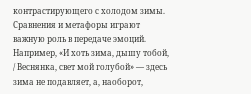контрастирующего с холодом зимы.
Сравнения и метафоры играют важную роль в передаче эмоций. Например, «И хоть зима, дышу тобой, / Веснянка, свет мой голубой» — здесь зима не подавляет, а, наоборот,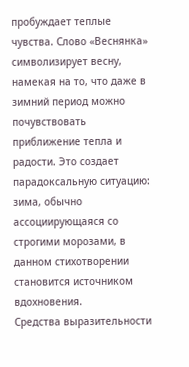пробуждает теплые чувства. Слово «Веснянка» символизирует весну, намекая на то, что даже в зимний период можно почувствовать приближение тепла и радости. Это создает парадоксальную ситуацию: зима, обычно ассоциирующаяся со строгими морозами, в данном стихотворении становится источником вдохновения.
Средства выразительности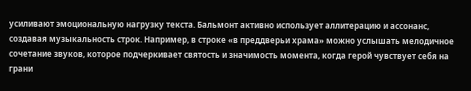усиливают эмоциональную нагрузку текста. Бальмонт активно использует аллитерацию и ассонанс, создавая музыкальность строк. Например, в строке «в преддверьи храма» можно услышать мелодичное сочетание звуков, которое подчеркивает святость и значимость момента, когда герой чувствует себя на грани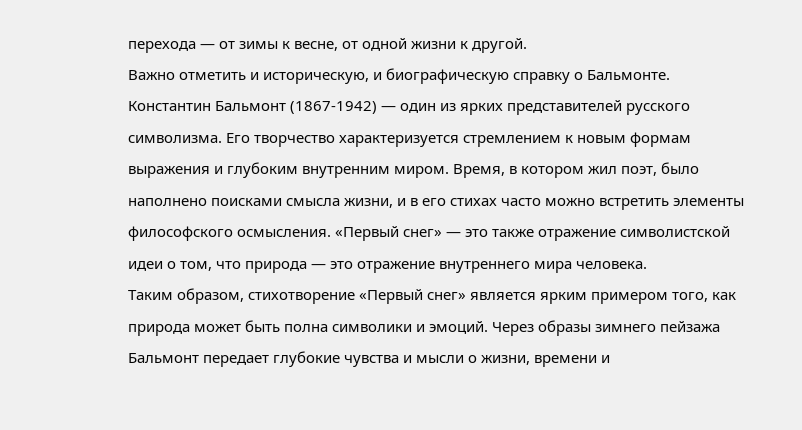перехода — от зимы к весне, от одной жизни к другой.
Важно отметить и историческую, и биографическую справку о Бальмонте. Константин Бальмонт (1867-1942) — один из ярких представителей русского символизма. Его творчество характеризуется стремлением к новым формам выражения и глубоким внутренним миром. Время, в котором жил поэт, было наполнено поисками смысла жизни, и в его стихах часто можно встретить элементы философского осмысления. «Первый снег» — это также отражение символистской идеи о том, что природа — это отражение внутреннего мира человека.
Таким образом, стихотворение «Первый снег» является ярким примером того, как природа может быть полна символики и эмоций. Через образы зимнего пейзажа Бальмонт передает глубокие чувства и мысли о жизни, времени и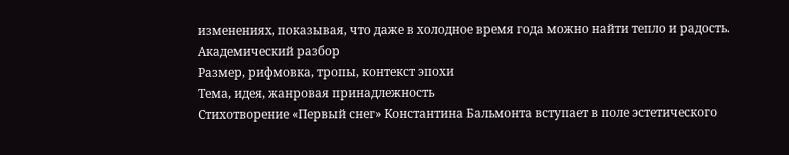изменениях, показывая, что даже в холодное время года можно найти тепло и радость.
Академический разбор
Размер, рифмовка, тропы, контекст эпохи
Тема, идея, жанровая принадлежность
Стихотворение «Первый снег» Константина Бальмонта вступает в поле эстетического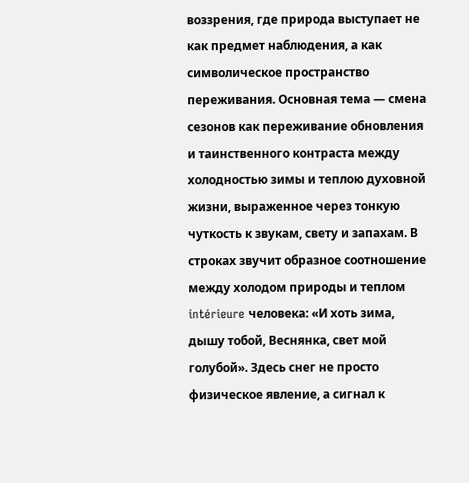воззрения, где природа выступает не как предмет наблюдения, а как символическое пространство переживания. Основная тема — смена сезонов как переживание обновления и таинственного контраста между холодностью зимы и теплою духовной жизни, выраженное через тонкую чуткость к звукам, свету и запахам. В строках звучит образное соотношение между холодом природы и теплом intérieure человека: «И хоть зима, дышу тобой, Веснянка, свет мой голубой». Здесь снег не просто физическое явление, а сигнал к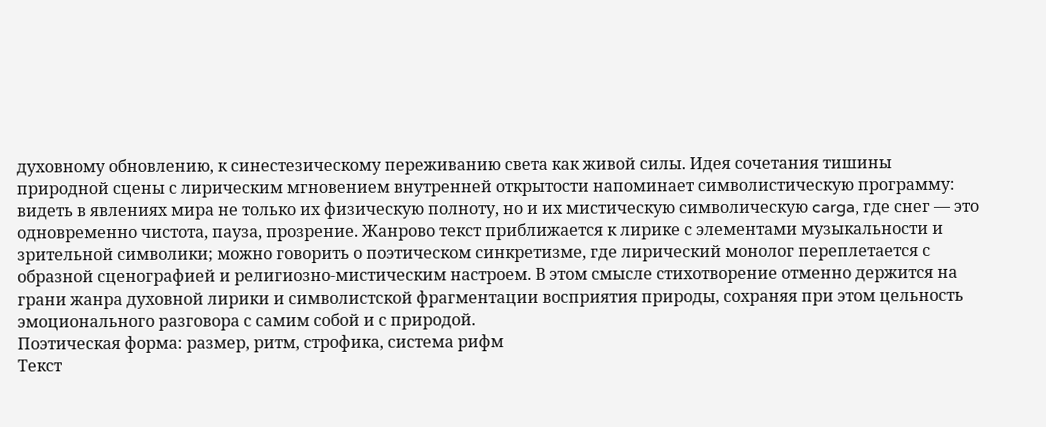духовному обновлению, к синестезическому переживанию света как живой силы. Идея сочетания тишины природной сцены с лирическим мгновением внутренней открытости напоминает символистическую программу: видеть в явлениях мира не только их физическую полноту, но и их мистическую символическую carga, где снег — это одновременно чистота, пауза, прозрение. Жанрово текст приближается к лирике с элементами музыкальности и зрительной символики; можно говорить о поэтическом синкретизме, где лирический монолог переплетается с образной сценографией и религиозно-мистическим настроем. В этом смысле стихотворение отменно держится на грани жанра духовной лирики и символистской фрагментации восприятия природы, сохраняя при этом цельность эмоционального разговора с самим собой и с природой.
Поэтическая форма: размер, ритм, строфика, система рифм
Текст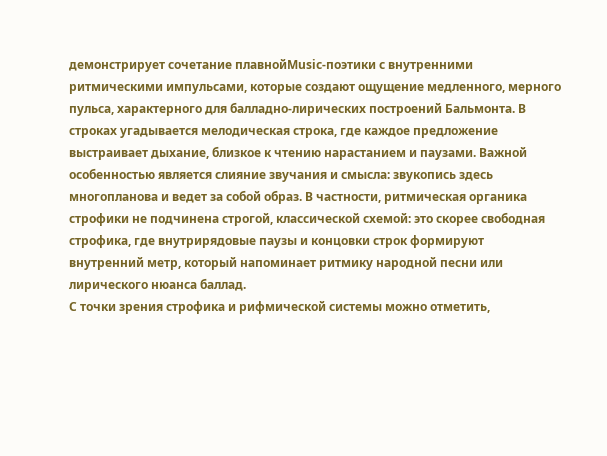демонстрирует сочетание плавнойMusic-поэтики с внутренними ритмическими импульсами, которые создают ощущение медленного, мерного пульса, характерного для балладно-лирических построений Бальмонта. В строках угадывается мелодическая строка, где каждое предложение выстраивает дыхание, близкое к чтению нарастанием и паузами. Важной особенностью является слияние звучания и смысла: звукопись здесь многопланова и ведет за собой образ. В частности, ритмическая органика строфики не подчинена строгой, классической схемой: это скорее свободная строфика, где внутрирядовые паузы и концовки строк формируют внутренний метр, который напоминает ритмику народной песни или лирического нюанса баллад.
С точки зрения строфика и рифмической системы можно отметить,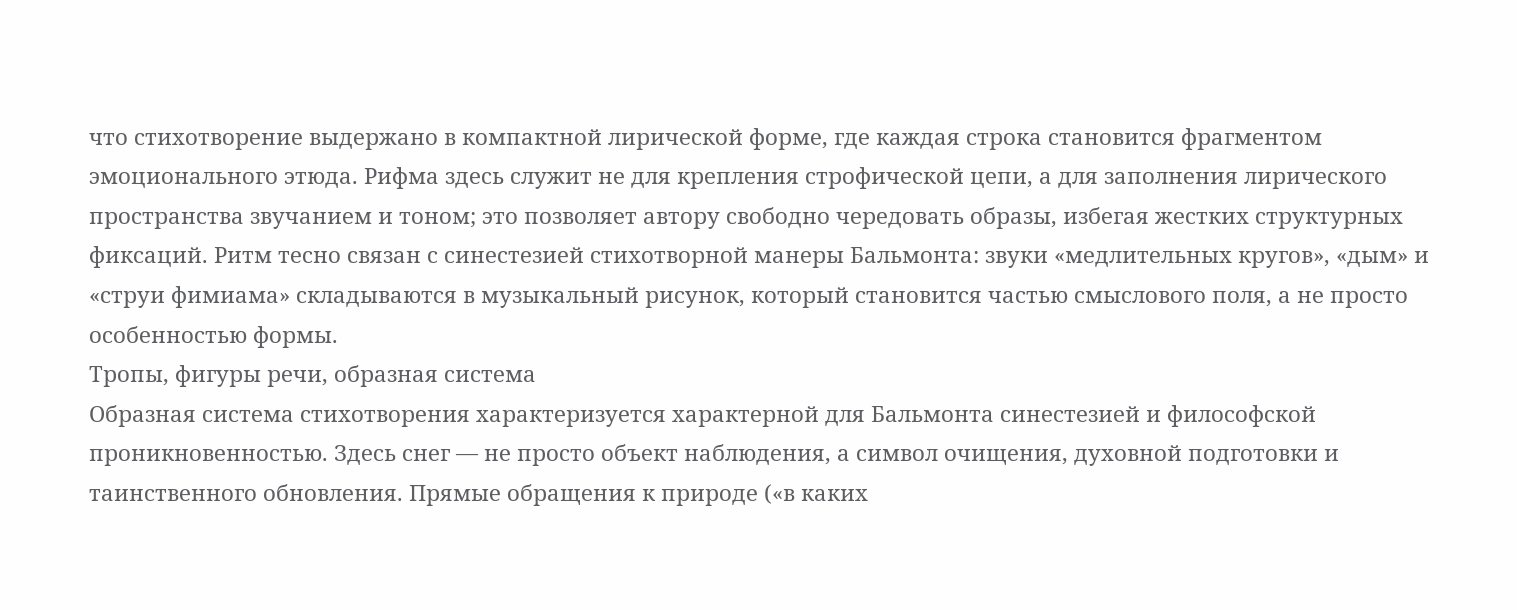что стихотворение выдержано в компактной лирической форме, где каждая строка становится фрагментом эмоционального этюда. Рифма здесь служит не для крепления строфической цепи, а для заполнения лирического пространства звучанием и тоном; это позволяет автору свободно чередовать образы, избегая жестких структурных фиксаций. Ритм тесно связан с синестезией стихотворной манеры Бальмонта: звуки «медлительных кругов», «дым» и «струи фимиама» складываются в музыкальный рисунок, который становится частью смыслового поля, а не просто особенностью формы.
Тропы, фигуры речи, образная система
Образная система стихотворения характеризуется характерной для Бальмонта синестезией и философской проникновенностью. Здесь снег — не просто объект наблюдения, а символ очищения, духовной подготовки и таинственного обновления. Прямые обращения к природе («в каких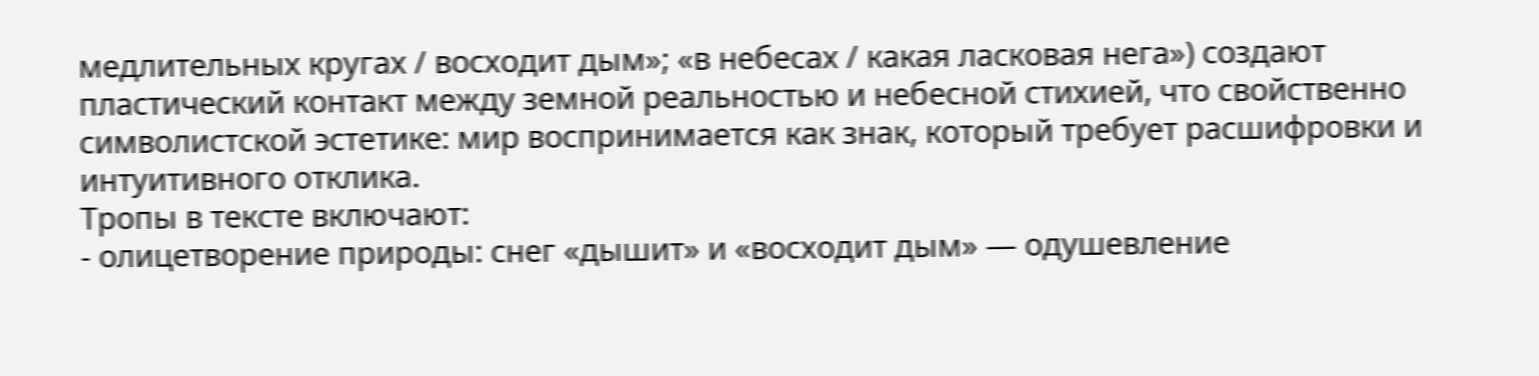медлительных кругах / восходит дым»; «в небесах / какая ласковая нега») создают пластический контакт между земной реальностью и небесной стихией, что свойственно символистской эстетике: мир воспринимается как знак, который требует расшифровки и интуитивного отклика.
Тропы в тексте включают:
- олицетворение природы: снег «дышит» и «восходит дым» — одушевление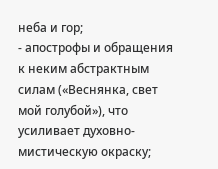неба и гор;
- апострофы и обращения к неким абстрактным силам («Веснянка, свет мой голубой»), что усиливает духовно-мистическую окраску;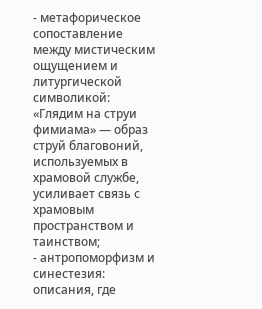- метафорическое сопоставление между мистическим ощущением и литургической символикой: «Глядим на струи фимиама» — образ струй благовоний, используемых в храмовой службе, усиливает связь с храмовым пространством и таинством;
- антропоморфизм и синестезия: описания, где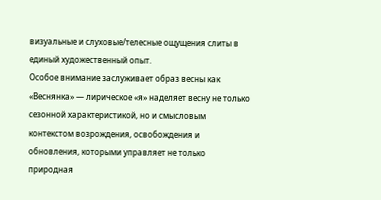визуальные и слуховые/телесные ощущения слиты в единый художественный опыт.
Особое внимание заслуживает образ весны как «Веснянка» — лирическое «я» наделяет весну не только сезонной характеристикой, но и смысловым контекстом возрождения, освобождения и обновления, которыми управляет не только природная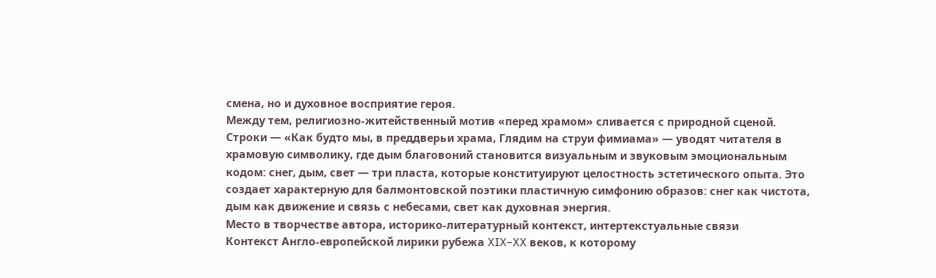смена, но и духовное восприятие героя.
Между тем, религиозно-житейственный мотив «перед храмом» сливается с природной сценой. Строки — «Как будто мы, в преддверьи храма, Глядим на струи фимиама» — уводят читателя в храмовую символику, где дым благовоний становится визуальным и звуковым эмоциональным кодом: снег, дым, свет — три пласта, которые конституируют целостность эстетического опыта. Это создает характерную для балмонтовской поэтики пластичную симфонию образов: снег как чистота, дым как движение и связь с небесами, свет как духовная энергия.
Место в творчестве автора, историко-литературный контекст, интертекстуальные связи
Контекст Англо-европейской лирики рубежа XIX–XX веков, к которому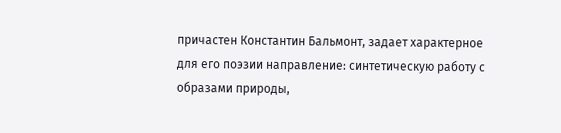причастен Константин Бальмонт, задает характерное для его поэзии направление: синтетическую работу с образами природы,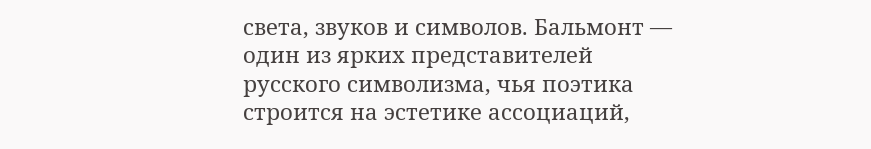света, звуков и символов. Бальмонт — один из ярких представителей русского символизма, чья поэтика строится на эстетике ассоциаций,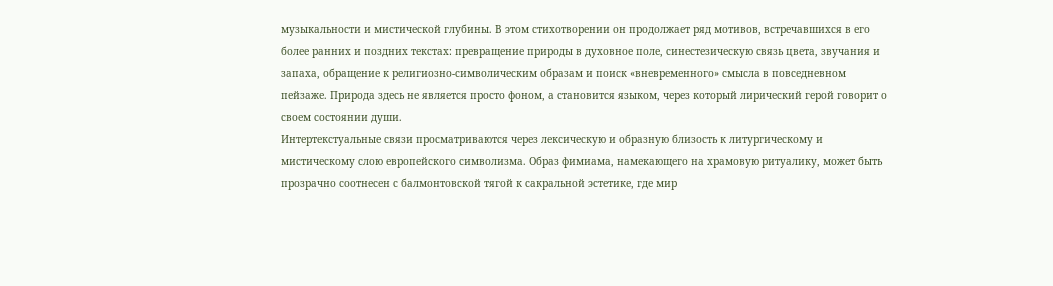музыкальности и мистической глубины. В этом стихотворении он продолжает ряд мотивов, встречавшихся в его более ранних и поздних текстах: превращение природы в духовное поле, синестезическую связь цвета, звучания и запаха, обращение к религиозно-символическим образам и поиск «вневременного» смысла в повседневном пейзаже. Природа здесь не является просто фоном, а становится языком, через который лирический герой говорит о своем состоянии души.
Интертекстуальные связи просматриваются через лексическую и образную близость к литургическому и мистическому слою европейского символизма. Образ фимиама, намекающего на храмовую ритуалику, может быть прозрачно соотнесен с балмонтовской тягой к сакральной эстетике, где мир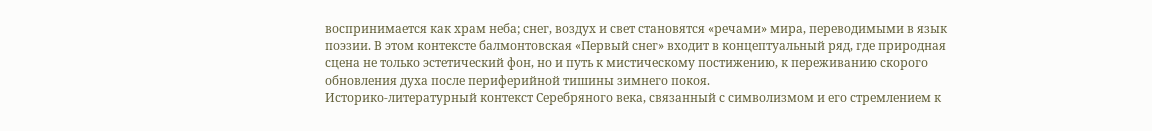воспринимается как храм неба; снег, воздух и свет становятся «речами» мира, переводимыми в язык поэзии. В этом контексте балмонтовская «Первый снег» входит в концептуальный ряд, где природная сцена не только эстетический фон, но и путь к мистическому постижению, к переживанию скорого обновления духа после периферийной тишины зимнего покоя.
Историко-литературный контекст Серебряного века, связанный с символизмом и его стремлением к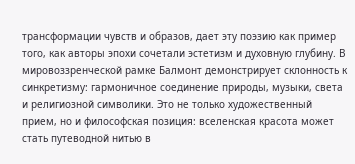трансформации чувств и образов, дает эту поэзию как пример того, как авторы эпохи сочетали эстетизм и духовную глубину. В мировоззренческой рамке Балмонт демонстрирует склонность к синкретизму: гармоничное соединение природы, музыки, света и религиозной символики. Это не только художественный прием, но и философская позиция: вселенская красота может стать путеводной нитью в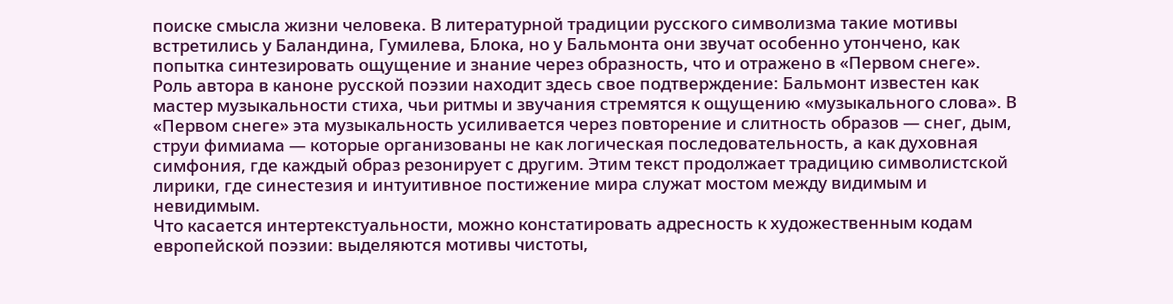поиске смысла жизни человека. В литературной традиции русского символизма такие мотивы встретились у Баландина, Гумилева, Блока, но у Бальмонта они звучат особенно утончено, как попытка синтезировать ощущение и знание через образность, что и отражено в «Первом снеге».
Роль автора в каноне русской поэзии находит здесь свое подтверждение: Бальмонт известен как мастер музыкальности стиха, чьи ритмы и звучания стремятся к ощущению «музыкального слова». В «Первом снеге» эта музыкальность усиливается через повторение и слитность образов — снег, дым, струи фимиама — которые организованы не как логическая последовательность, а как духовная симфония, где каждый образ резонирует с другим. Этим текст продолжает традицию символистской лирики, где синестезия и интуитивное постижение мира служат мостом между видимым и невидимым.
Что касается интертекстуальности, можно констатировать адресность к художественным кодам европейской поэзии: выделяются мотивы чистоты,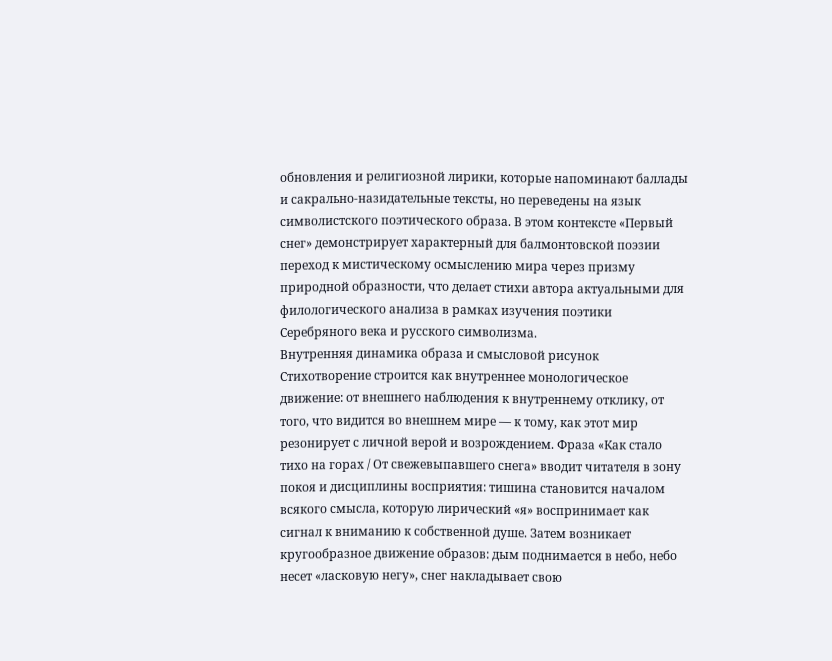обновления и религиозной лирики, которые напоминают баллады и сакрально-назидательные тексты, но переведены на язык символистского поэтического образа. В этом контексте «Первый снег» демонстрирует характерный для балмонтовской поэзии переход к мистическому осмыслению мира через призму природной образности, что делает стихи автора актуальными для филологического анализа в рамках изучения поэтики Серебряного века и русского символизма.
Внутренняя динамика образа и смысловой рисунок
Стихотворение строится как внутреннее монологическое движение: от внешнего наблюдения к внутреннему отклику, от того, что видится во внешнем мире — к тому, как этот мир резонирует с личной верой и возрождением. Фраза «Как стало тихо на горах / От свежевыпавшего снега» вводит читателя в зону покоя и дисциплины восприятия: тишина становится началом всякого смысла, которую лирический «я» воспринимает как сигнал к вниманию к собственной душе. Затем возникает кругообразное движение образов: дым поднимается в небо, небо несет «ласковую негу», снег накладывает свою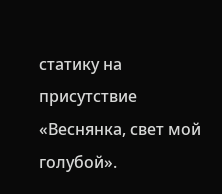статику на присутствие «Веснянка, свет мой голубой».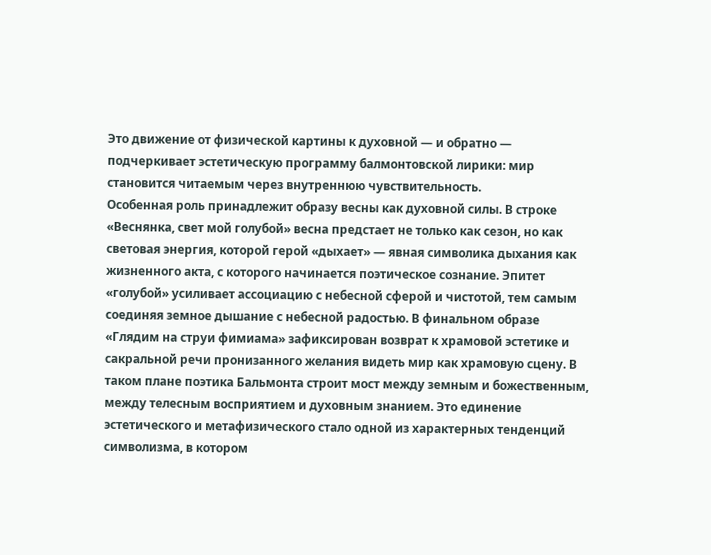Это движение от физической картины к духовной — и обратно — подчеркивает эстетическую программу балмонтовской лирики: мир становится читаемым через внутреннюю чувствительность.
Особенная роль принадлежит образу весны как духовной силы. В строке «Веснянка, свет мой голубой» весна предстает не только как сезон, но как световая энергия, которой герой «дыхает» — явная символика дыхания как жизненного акта, с которого начинается поэтическое сознание. Эпитет «голубой» усиливает ассоциацию с небесной сферой и чистотой, тем самым соединяя земное дышание с небесной радостью. В финальном образе «Глядим на струи фимиама» зафиксирован возврат к храмовой эстетике и сакральной речи пронизанного желания видеть мир как храмовую сцену. В таком плане поэтика Бальмонта строит мост между земным и божественным, между телесным восприятием и духовным знанием. Это единение эстетического и метафизического стало одной из характерных тенденций символизма, в котором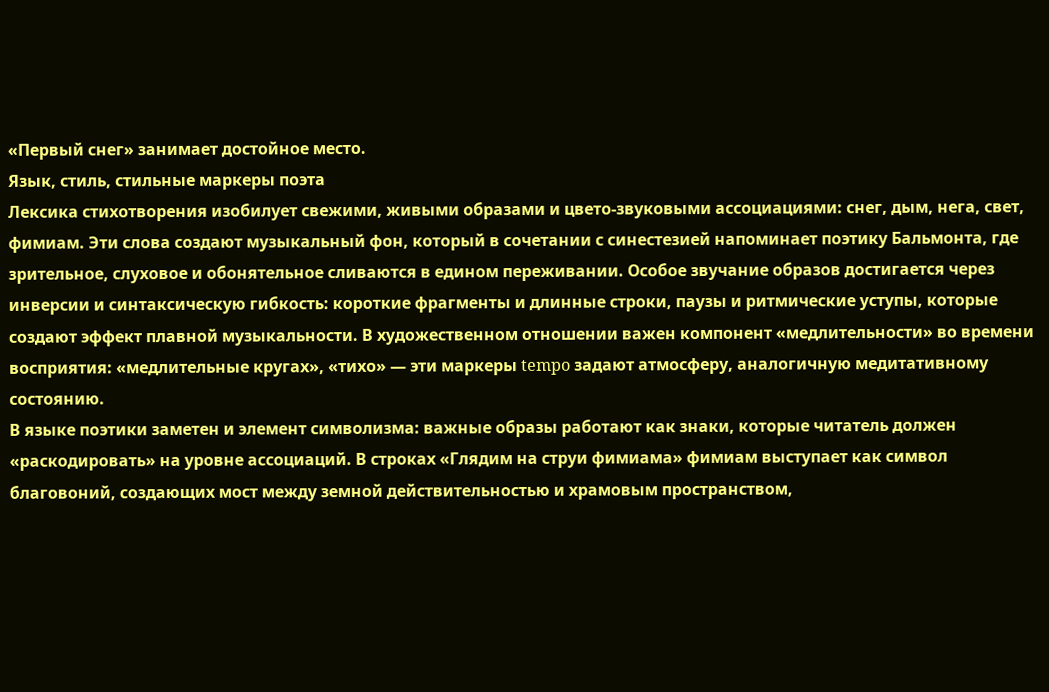«Первый снег» занимает достойное место.
Язык, стиль, стильные маркеры поэта
Лексика стихотворения изобилует свежими, живыми образами и цвето-звуковыми ассоциациями: снег, дым, нега, свет, фимиам. Эти слова создают музыкальный фон, который в сочетании с синестезией напоминает поэтику Бальмонта, где зрительное, слуховое и обонятельное сливаются в едином переживании. Особое звучание образов достигается через инверсии и синтаксическую гибкость: короткие фрагменты и длинные строки, паузы и ритмические уступы, которые создают эффект плавной музыкальности. В художественном отношении важен компонент «медлительности» во времени восприятия: «медлительные кругах», «тихо» — эти маркеры tempo задают атмосферу, аналогичную медитативному состоянию.
В языке поэтики заметен и элемент символизма: важные образы работают как знаки, которые читатель должен «раскодировать» на уровне ассоциаций. В строках «Глядим на струи фимиама» фимиам выступает как символ благовоний, создающих мост между земной действительностью и храмовым пространством,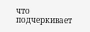что подчеркивает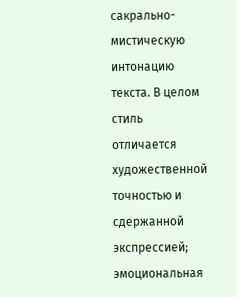сакрально-мистическую интонацию текста. В целом стиль отличается художественной точностью и сдержанной экспрессией; эмоциональная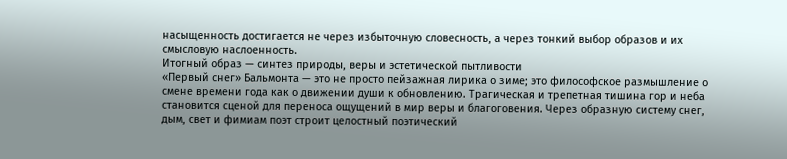насыщенность достигается не через избыточную словесность, а через тонкий выбор образов и их смысловую наслоенность.
Итогный образ — синтез природы, веры и эстетической пытливости
«Первый снег» Бальмонта — это не просто пейзажная лирика о зиме; это философское размышление о смене времени года как о движении души к обновлению. Трагическая и трепетная тишина гор и неба становится сценой для переноса ощущений в мир веры и благоговения. Через образную систему снег, дым, свет и фимиам поэт строит целостный поэтический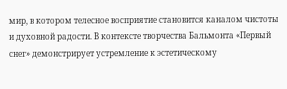мир, в котором телесное восприятие становится каналом чистоты и духовной радости. В контексте творчества Бальмонта «Первый снег» демонстрирует устремление к эстетическому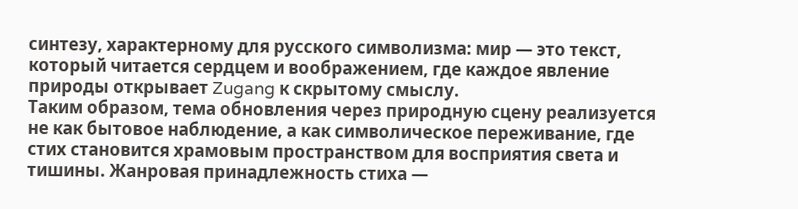синтезу, характерному для русского символизма: мир — это текст, который читается сердцем и воображением, где каждое явление природы открывает Zugang к скрытому смыслу.
Таким образом, тема обновления через природную сцену реализуется не как бытовое наблюдение, а как символическое переживание, где стих становится храмовым пространством для восприятия света и тишины. Жанровая принадлежность стиха —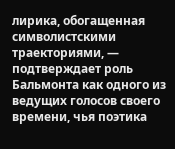лирика, обогащенная символистскими траекториями, — подтверждает роль Бальмонта как одного из ведущих голосов своего времени, чья поэтика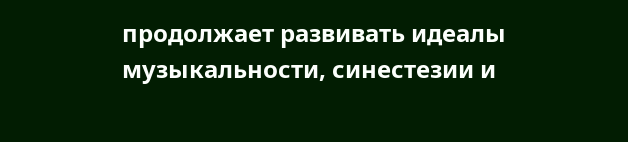продолжает развивать идеалы музыкальности, синестезии и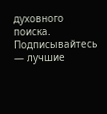духовного поиска.
Подписывайтесь — лучшие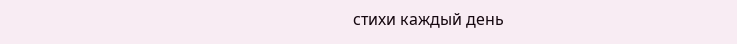стихи каждый день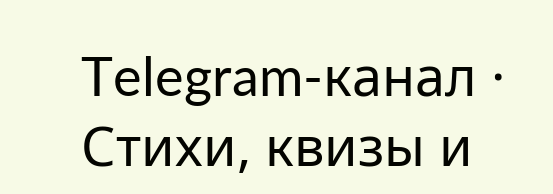Telegram-канал · Стихи, квизы и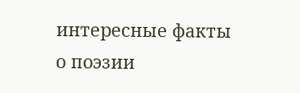интересные факты о поэзии